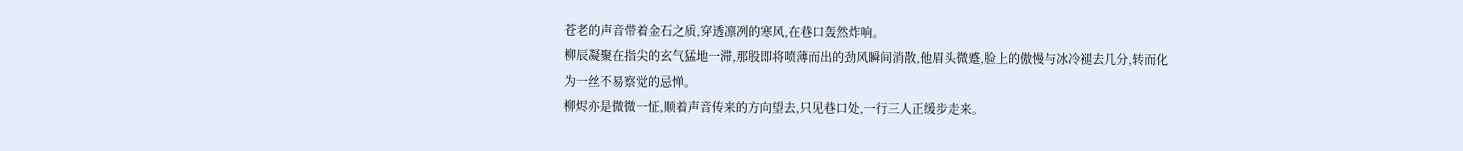苍老的声音带着金石之质,穿透凛冽的寒风,在巷口轰然炸响。
柳辰凝聚在指尖的玄气猛地一滞,那股即将喷薄而出的劲风瞬间消散,他眉头微蹙,脸上的傲慢与冰冷褪去几分,转而化为一丝不易察觉的忌惮。
柳烬亦是微微一怔,顺着声音传来的方向望去,只见巷口处,一行三人正缓步走来。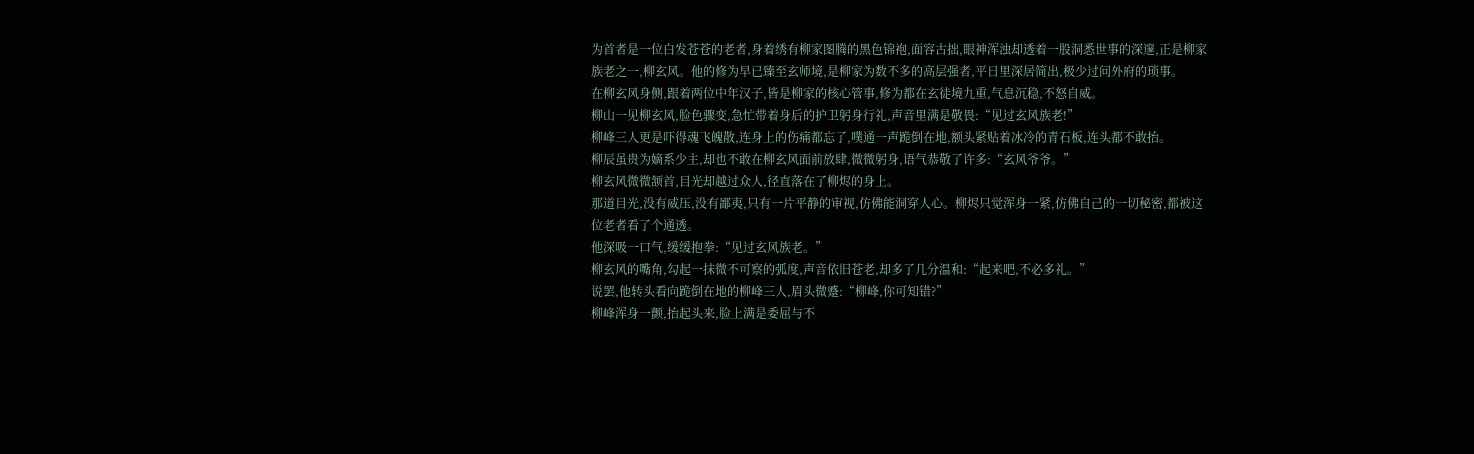为首者是一位白发苍苍的老者,身着绣有柳家图腾的黑色锦袍,面容古拙,眼神浑浊却透着一股洞悉世事的深邃,正是柳家族老之一,柳玄风。他的修为早已臻至玄师境,是柳家为数不多的高层强者,平日里深居简出,极少过问外府的琐事。
在柳玄风身侧,跟着两位中年汉子,皆是柳家的核心管事,修为都在玄徒境九重,气息沉稳,不怒自威。
柳山一见柳玄风,脸色骤变,急忙带着身后的护卫躬身行礼,声音里满是敬畏:“见过玄风族老!”
柳峰三人更是吓得魂飞魄散,连身上的伤痛都忘了,噗通一声跪倒在地,额头紧贴着冰冷的青石板,连头都不敢抬。
柳辰虽贵为嫡系少主,却也不敢在柳玄风面前放肆,微微躬身,语气恭敬了许多:“玄风爷爷。”
柳玄风微微颔首,目光却越过众人,径直落在了柳烬的身上。
那道目光,没有威压,没有鄙夷,只有一片平静的审视,仿佛能洞穿人心。柳烬只觉浑身一紧,仿佛自己的一切秘密,都被这位老者看了个通透。
他深吸一口气,缓缓抱拳:“见过玄风族老。”
柳玄风的嘴角,勾起一抹微不可察的弧度,声音依旧苍老,却多了几分温和:“起来吧,不必多礼。”
说罢,他转头看向跪倒在地的柳峰三人,眉头微蹙:“柳峰,你可知错?”
柳峰浑身一颤,抬起头来,脸上满是委屈与不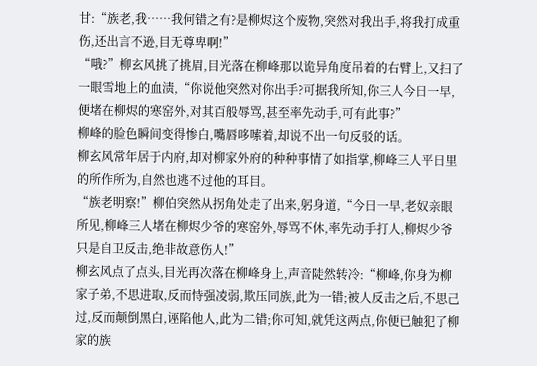甘:“族老,我……我何错之有?是柳烬这个废物,突然对我出手,将我打成重伤,还出言不逊,目无尊卑啊!”
“哦?”柳玄风挑了挑眉,目光落在柳峰那以诡异角度吊着的右臂上,又扫了一眼雪地上的血渍,“你说他突然对你出手?可据我所知,你三人今日一早,便堵在柳烬的寒窑外,对其百般辱骂,甚至率先动手,可有此事?”
柳峰的脸色瞬间变得惨白,嘴唇哆嗦着,却说不出一句反驳的话。
柳玄风常年居于内府,却对柳家外府的种种事情了如指掌,柳峰三人平日里的所作所为,自然也逃不过他的耳目。
“族老明察!”柳伯突然从拐角处走了出来,躬身道,“今日一早,老奴亲眼所见,柳峰三人堵在柳烬少爷的寒窑外,辱骂不休,率先动手打人,柳烬少爷只是自卫反击,绝非故意伤人!”
柳玄风点了点头,目光再次落在柳峰身上,声音陡然转冷:“柳峰,你身为柳家子弟,不思进取,反而恃强凌弱,欺压同族,此为一错;被人反击之后,不思己过,反而颠倒黑白,诬陷他人,此为二错;你可知,就凭这两点,你便已触犯了柳家的族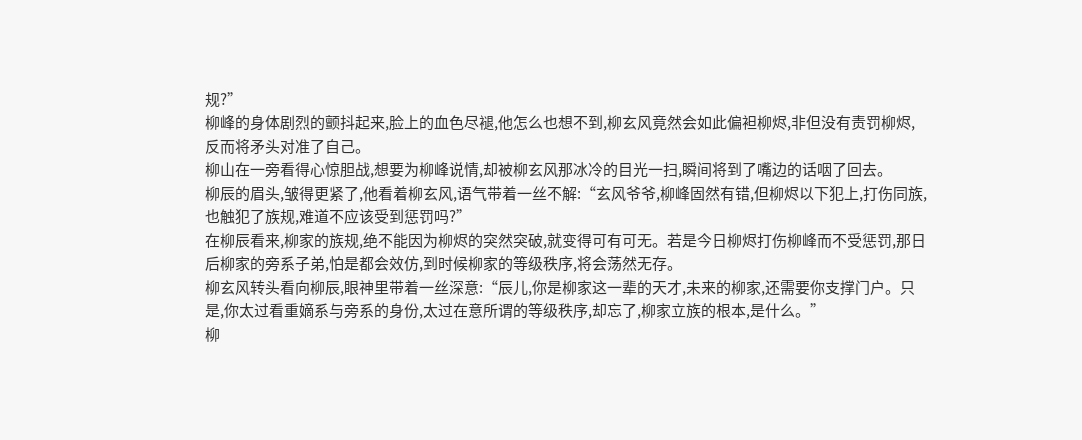规?”
柳峰的身体剧烈的颤抖起来,脸上的血色尽褪,他怎么也想不到,柳玄风竟然会如此偏袒柳烬,非但没有责罚柳烬,反而将矛头对准了自己。
柳山在一旁看得心惊胆战,想要为柳峰说情,却被柳玄风那冰冷的目光一扫,瞬间将到了嘴边的话咽了回去。
柳辰的眉头,皱得更紧了,他看着柳玄风,语气带着一丝不解:“玄风爷爷,柳峰固然有错,但柳烬以下犯上,打伤同族,也触犯了族规,难道不应该受到惩罚吗?”
在柳辰看来,柳家的族规,绝不能因为柳烬的突然突破,就变得可有可无。若是今日柳烬打伤柳峰而不受惩罚,那日后柳家的旁系子弟,怕是都会效仿,到时候柳家的等级秩序,将会荡然无存。
柳玄风转头看向柳辰,眼神里带着一丝深意:“辰儿,你是柳家这一辈的天才,未来的柳家,还需要你支撑门户。只是,你太过看重嫡系与旁系的身份,太过在意所谓的等级秩序,却忘了,柳家立族的根本,是什么。”
柳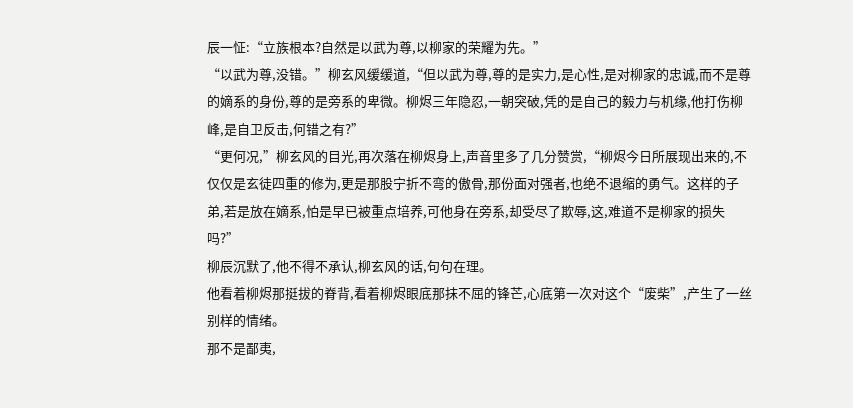辰一怔:“立族根本?自然是以武为尊,以柳家的荣耀为先。”
“以武为尊,没错。”柳玄风缓缓道,“但以武为尊,尊的是实力,是心性,是对柳家的忠诚,而不是尊的嫡系的身份,尊的是旁系的卑微。柳烬三年隐忍,一朝突破,凭的是自己的毅力与机缘,他打伤柳峰,是自卫反击,何错之有?”
“更何况,”柳玄风的目光,再次落在柳烬身上,声音里多了几分赞赏,“柳烬今日所展现出来的,不仅仅是玄徒四重的修为,更是那股宁折不弯的傲骨,那份面对强者,也绝不退缩的勇气。这样的子弟,若是放在嫡系,怕是早已被重点培养,可他身在旁系,却受尽了欺辱,这,难道不是柳家的损失吗?”
柳辰沉默了,他不得不承认,柳玄风的话,句句在理。
他看着柳烬那挺拔的脊背,看着柳烬眼底那抹不屈的锋芒,心底第一次对这个“废柴”,产生了一丝别样的情绪。
那不是鄙夷,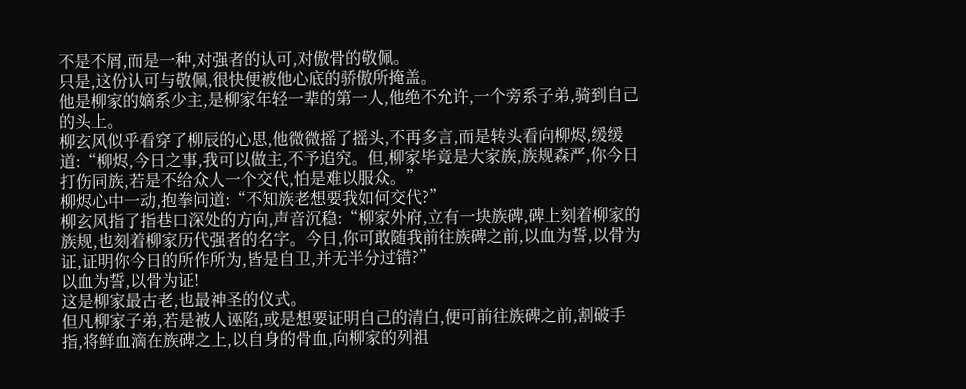不是不屑,而是一种,对强者的认可,对傲骨的敬佩。
只是,这份认可与敬佩,很快便被他心底的骄傲所掩盖。
他是柳家的嫡系少主,是柳家年轻一辈的第一人,他绝不允许,一个旁系子弟,骑到自己的头上。
柳玄风似乎看穿了柳辰的心思,他微微摇了摇头,不再多言,而是转头看向柳烬,缓缓道:“柳烬,今日之事,我可以做主,不予追究。但,柳家毕竟是大家族,族规森严,你今日打伤同族,若是不给众人一个交代,怕是难以服众。”
柳烬心中一动,抱拳问道:“不知族老想要我如何交代?”
柳玄风指了指巷口深处的方向,声音沉稳:“柳家外府,立有一块族碑,碑上刻着柳家的族规,也刻着柳家历代强者的名字。今日,你可敢随我前往族碑之前,以血为誓,以骨为证,证明你今日的所作所为,皆是自卫,并无半分过错?”
以血为誓,以骨为证!
这是柳家最古老,也最神圣的仪式。
但凡柳家子弟,若是被人诬陷,或是想要证明自己的清白,便可前往族碑之前,割破手指,将鲜血滴在族碑之上,以自身的骨血,向柳家的列祖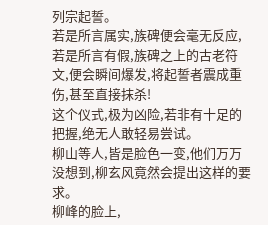列宗起誓。
若是所言属实,族碑便会毫无反应,若是所言有假,族碑之上的古老符文,便会瞬间爆发,将起誓者震成重伤,甚至直接抹杀!
这个仪式,极为凶险,若非有十足的把握,绝无人敢轻易尝试。
柳山等人,皆是脸色一变,他们万万没想到,柳玄风竟然会提出这样的要求。
柳峰的脸上,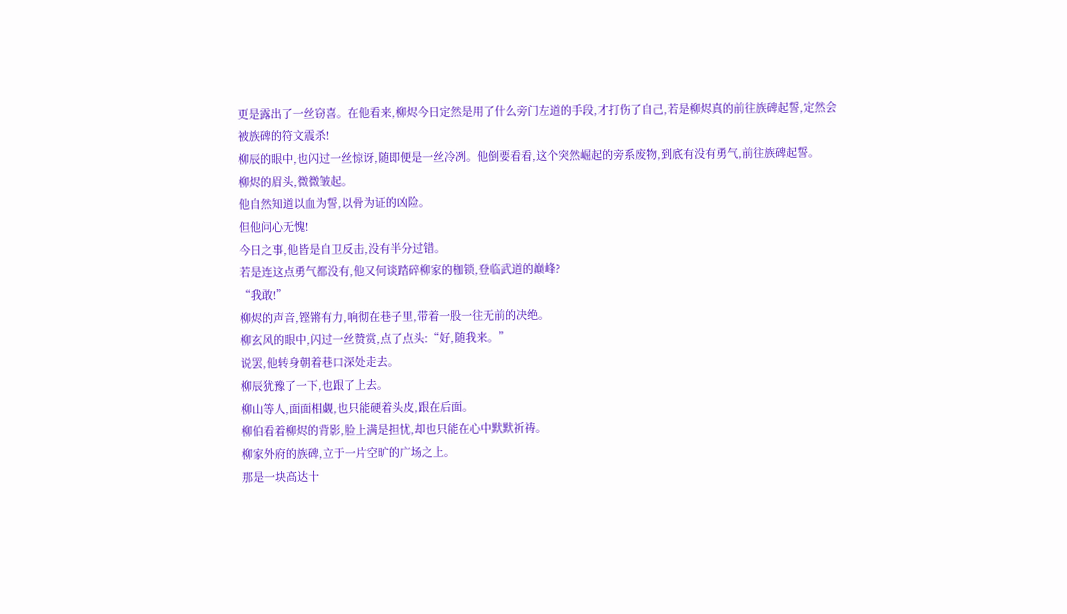更是露出了一丝窃喜。在他看来,柳烬今日定然是用了什么旁门左道的手段,才打伤了自己,若是柳烬真的前往族碑起誓,定然会被族碑的符文震杀!
柳辰的眼中,也闪过一丝惊讶,随即便是一丝冷冽。他倒要看看,这个突然崛起的旁系废物,到底有没有勇气,前往族碑起誓。
柳烬的眉头,微微皱起。
他自然知道以血为誓,以骨为证的凶险。
但他问心无愧!
今日之事,他皆是自卫反击,没有半分过错。
若是连这点勇气都没有,他又何谈踏碎柳家的枷锁,登临武道的巅峰?
“我敢!”
柳烬的声音,铿锵有力,响彻在巷子里,带着一股一往无前的决绝。
柳玄风的眼中,闪过一丝赞赏,点了点头:“好,随我来。”
说罢,他转身朝着巷口深处走去。
柳辰犹豫了一下,也跟了上去。
柳山等人,面面相觑,也只能硬着头皮,跟在后面。
柳伯看着柳烬的背影,脸上满是担忧,却也只能在心中默默祈祷。
柳家外府的族碑,立于一片空旷的广场之上。
那是一块高达十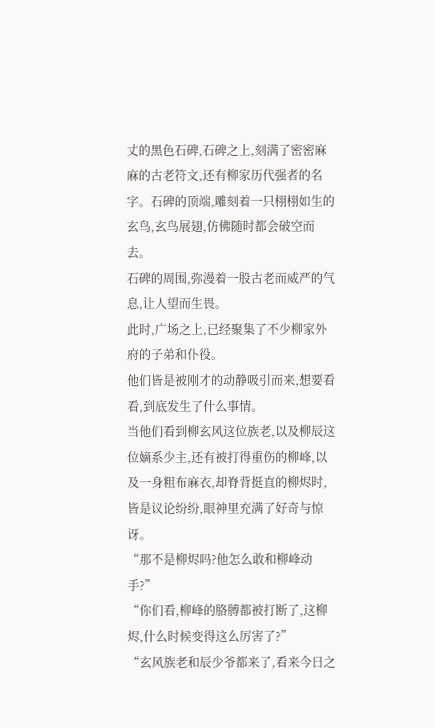丈的黑色石碑,石碑之上,刻满了密密麻麻的古老符文,还有柳家历代强者的名字。石碑的顶端,雕刻着一只栩栩如生的玄鸟,玄鸟展翅,仿佛随时都会破空而去。
石碑的周围,弥漫着一股古老而威严的气息,让人望而生畏。
此时,广场之上,已经聚集了不少柳家外府的子弟和仆役。
他们皆是被刚才的动静吸引而来,想要看看,到底发生了什么事情。
当他们看到柳玄风这位族老,以及柳辰这位嫡系少主,还有被打得重伤的柳峰,以及一身粗布麻衣,却脊背挺直的柳烬时,皆是议论纷纷,眼神里充满了好奇与惊讶。
“那不是柳烬吗?他怎么敢和柳峰动手?”
“你们看,柳峰的胳膊都被打断了,这柳烬,什么时候变得这么厉害了?”
“玄风族老和辰少爷都来了,看来今日之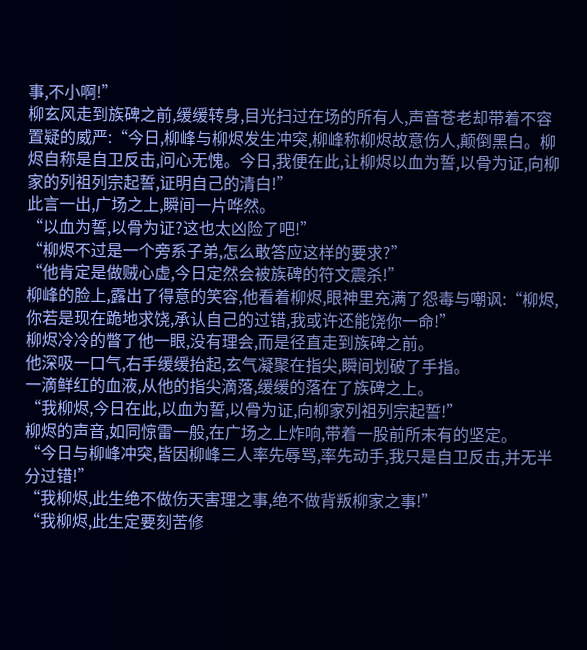事,不小啊!”
柳玄风走到族碑之前,缓缓转身,目光扫过在场的所有人,声音苍老却带着不容置疑的威严:“今日,柳峰与柳烬发生冲突,柳峰称柳烬故意伤人,颠倒黑白。柳烬自称是自卫反击,问心无愧。今日,我便在此,让柳烬以血为誓,以骨为证,向柳家的列祖列宗起誓,证明自己的清白!”
此言一出,广场之上,瞬间一片哗然。
“以血为誓,以骨为证?这也太凶险了吧!”
“柳烬不过是一个旁系子弟,怎么敢答应这样的要求?”
“他肯定是做贼心虚,今日定然会被族碑的符文震杀!”
柳峰的脸上,露出了得意的笑容,他看着柳烬,眼神里充满了怨毒与嘲讽:“柳烬,你若是现在跪地求饶,承认自己的过错,我或许还能饶你一命!”
柳烬冷冷的瞥了他一眼,没有理会,而是径直走到族碑之前。
他深吸一口气,右手缓缓抬起,玄气凝聚在指尖,瞬间划破了手指。
一滴鲜红的血液,从他的指尖滴落,缓缓的落在了族碑之上。
“我柳烬,今日在此,以血为誓,以骨为证,向柳家列祖列宗起誓!”
柳烬的声音,如同惊雷一般,在广场之上炸响,带着一股前所未有的坚定。
“今日与柳峰冲突,皆因柳峰三人率先辱骂,率先动手,我只是自卫反击,并无半分过错!”
“我柳烬,此生绝不做伤天害理之事,绝不做背叛柳家之事!”
“我柳烬,此生定要刻苦修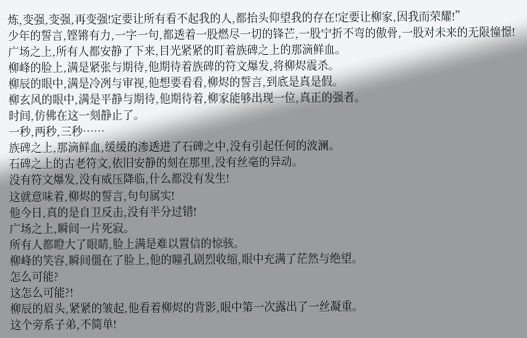炼,变强,变强,再变强!定要让所有看不起我的人,都抬头仰望我的存在!定要让柳家,因我而荣耀!”
少年的誓言,铿锵有力,一字一句,都透着一股燃尽一切的锋芒,一股宁折不弯的傲骨,一股对未来的无限憧憬!
广场之上,所有人都安静了下来,目光紧紧的盯着族碑之上的那滴鲜血。
柳峰的脸上,满是紧张与期待,他期待着族碑的符文爆发,将柳烬震杀。
柳辰的眼中,满是冷冽与审视,他想要看看,柳烬的誓言,到底是真是假。
柳玄风的眼中,满是平静与期待,他期待着,柳家能够出现一位,真正的强者。
时间,仿佛在这一刻静止了。
一秒,两秒,三秒……
族碑之上,那滴鲜血,缓缓的渗透进了石碑之中,没有引起任何的波澜。
石碑之上的古老符文,依旧安静的刻在那里,没有丝毫的异动。
没有符文爆发,没有威压降临,什么都没有发生!
这就意味着,柳烬的誓言,句句属实!
他今日,真的是自卫反击,没有半分过错!
广场之上,瞬间一片死寂。
所有人都瞪大了眼睛,脸上满是难以置信的惊骇。
柳峰的笑容,瞬间僵在了脸上,他的瞳孔剧烈收缩,眼中充满了茫然与绝望。
怎么可能?
这怎么可能?!
柳辰的眉头,紧紧的皱起,他看着柳烬的背影,眼中第一次露出了一丝凝重。
这个旁系子弟,不简单!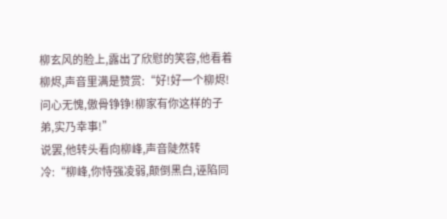柳玄风的脸上,露出了欣慰的笑容,他看着柳烬,声音里满是赞赏:“好!好一个柳烬!问心无愧,傲骨铮铮!柳家有你这样的子弟,实乃幸事!”
说罢,他转头看向柳峰,声音陡然转冷:“柳峰,你恃强凌弱,颠倒黑白,诬陷同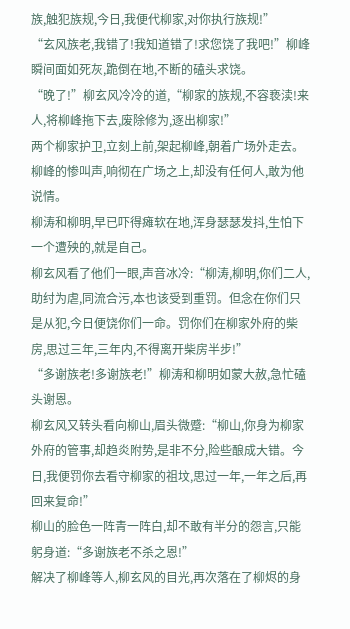族,触犯族规,今日,我便代柳家,对你执行族规!”
“玄风族老,我错了!我知道错了!求您饶了我吧!”柳峰瞬间面如死灰,跪倒在地,不断的磕头求饶。
“晚了!”柳玄风冷冷的道,“柳家的族规,不容亵渎!来人,将柳峰拖下去,废除修为,逐出柳家!”
两个柳家护卫,立刻上前,架起柳峰,朝着广场外走去。
柳峰的惨叫声,响彻在广场之上,却没有任何人,敢为他说情。
柳涛和柳明,早已吓得瘫软在地,浑身瑟瑟发抖,生怕下一个遭殃的,就是自己。
柳玄风看了他们一眼,声音冰冷:“柳涛,柳明,你们二人,助纣为虐,同流合污,本也该受到重罚。但念在你们只是从犯,今日便饶你们一命。罚你们在柳家外府的柴房,思过三年,三年内,不得离开柴房半步!”
“多谢族老!多谢族老!”柳涛和柳明如蒙大赦,急忙磕头谢恩。
柳玄风又转头看向柳山,眉头微蹙:“柳山,你身为柳家外府的管事,却趋炎附势,是非不分,险些酿成大错。今日,我便罚你去看守柳家的祖坟,思过一年,一年之后,再回来复命!”
柳山的脸色一阵青一阵白,却不敢有半分的怨言,只能躬身道:“多谢族老不杀之恩!”
解决了柳峰等人,柳玄风的目光,再次落在了柳烬的身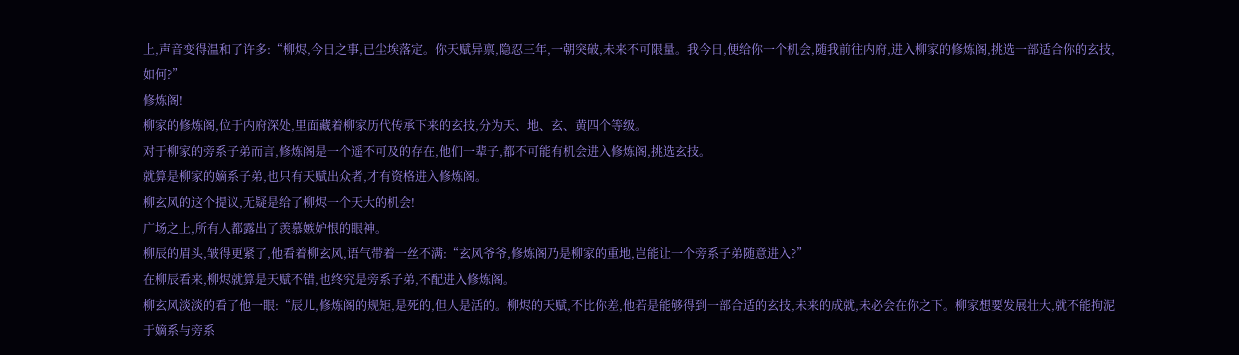上,声音变得温和了许多:“柳烬,今日之事,已尘埃落定。你天赋异禀,隐忍三年,一朝突破,未来不可限量。我今日,便给你一个机会,随我前往内府,进入柳家的修炼阁,挑选一部适合你的玄技,如何?”
修炼阁!
柳家的修炼阁,位于内府深处,里面藏着柳家历代传承下来的玄技,分为天、地、玄、黄四个等级。
对于柳家的旁系子弟而言,修炼阁是一个遥不可及的存在,他们一辈子,都不可能有机会进入修炼阁,挑选玄技。
就算是柳家的嫡系子弟,也只有天赋出众者,才有资格进入修炼阁。
柳玄风的这个提议,无疑是给了柳烬一个天大的机会!
广场之上,所有人都露出了羡慕嫉妒恨的眼神。
柳辰的眉头,皱得更紧了,他看着柳玄风,语气带着一丝不满:“玄风爷爷,修炼阁乃是柳家的重地,岂能让一个旁系子弟随意进入?”
在柳辰看来,柳烬就算是天赋不错,也终究是旁系子弟,不配进入修炼阁。
柳玄风淡淡的看了他一眼:“辰儿,修炼阁的规矩,是死的,但人是活的。柳烬的天赋,不比你差,他若是能够得到一部合适的玄技,未来的成就,未必会在你之下。柳家想要发展壮大,就不能拘泥于嫡系与旁系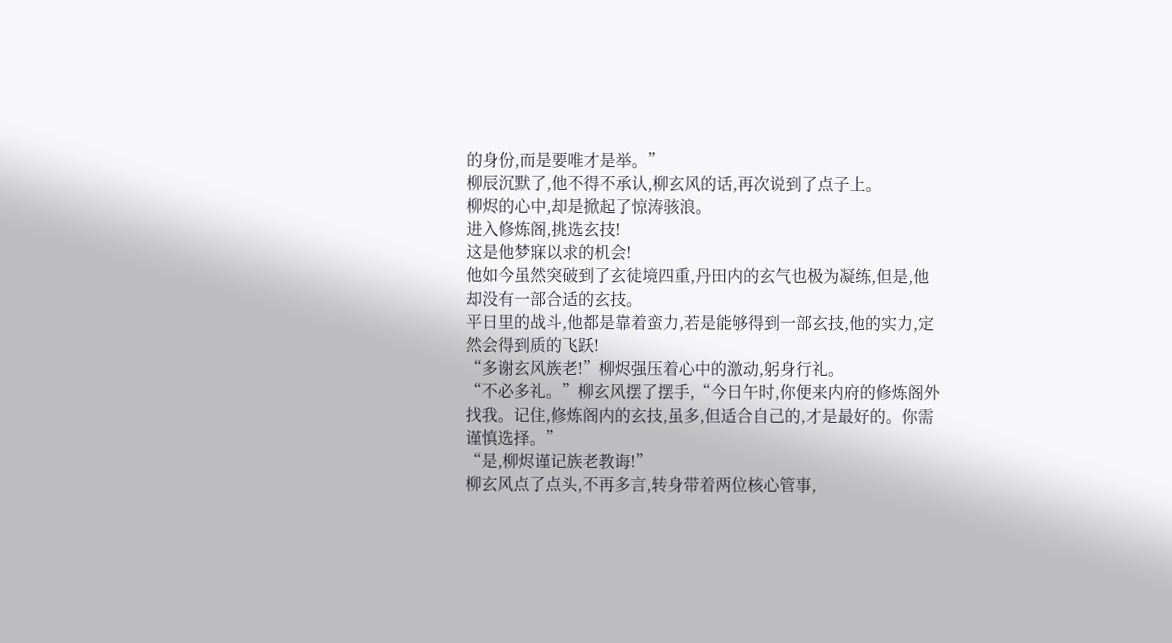的身份,而是要唯才是举。”
柳辰沉默了,他不得不承认,柳玄风的话,再次说到了点子上。
柳烬的心中,却是掀起了惊涛骇浪。
进入修炼阁,挑选玄技!
这是他梦寐以求的机会!
他如今虽然突破到了玄徒境四重,丹田内的玄气也极为凝练,但是,他却没有一部合适的玄技。
平日里的战斗,他都是靠着蛮力,若是能够得到一部玄技,他的实力,定然会得到质的飞跃!
“多谢玄风族老!”柳烬强压着心中的激动,躬身行礼。
“不必多礼。”柳玄风摆了摆手,“今日午时,你便来内府的修炼阁外找我。记住,修炼阁内的玄技,虽多,但适合自己的,才是最好的。你需谨慎选择。”
“是,柳烬谨记族老教诲!”
柳玄风点了点头,不再多言,转身带着两位核心管事,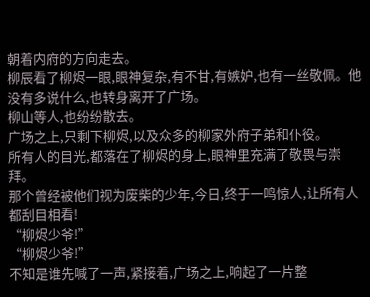朝着内府的方向走去。
柳辰看了柳烬一眼,眼神复杂,有不甘,有嫉妒,也有一丝敬佩。他没有多说什么,也转身离开了广场。
柳山等人,也纷纷散去。
广场之上,只剩下柳烬,以及众多的柳家外府子弟和仆役。
所有人的目光,都落在了柳烬的身上,眼神里充满了敬畏与崇拜。
那个曾经被他们视为废柴的少年,今日,终于一鸣惊人,让所有人都刮目相看!
“柳烬少爷!”
“柳烬少爷!”
不知是谁先喊了一声,紧接着,广场之上,响起了一片整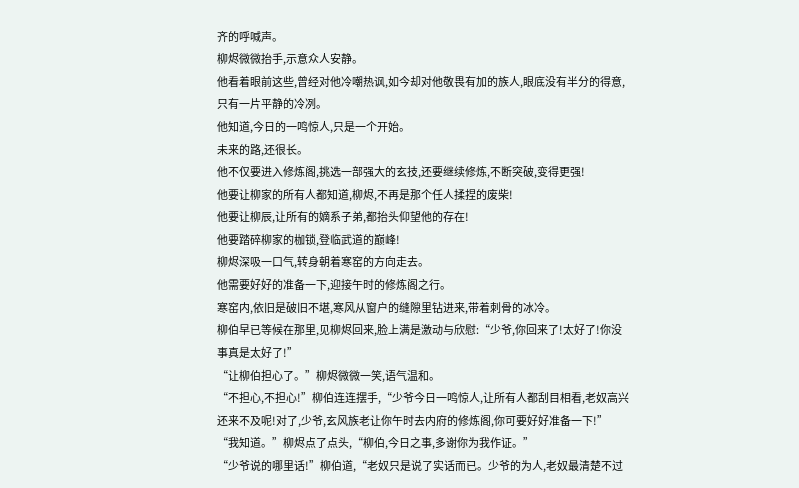齐的呼喊声。
柳烬微微抬手,示意众人安静。
他看着眼前这些,曾经对他冷嘲热讽,如今却对他敬畏有加的族人,眼底没有半分的得意,只有一片平静的冷冽。
他知道,今日的一鸣惊人,只是一个开始。
未来的路,还很长。
他不仅要进入修炼阁,挑选一部强大的玄技,还要继续修炼,不断突破,变得更强!
他要让柳家的所有人都知道,柳烬,不再是那个任人揉捏的废柴!
他要让柳辰,让所有的嫡系子弟,都抬头仰望他的存在!
他要踏碎柳家的枷锁,登临武道的巅峰!
柳烬深吸一口气,转身朝着寒窑的方向走去。
他需要好好的准备一下,迎接午时的修炼阁之行。
寒窑内,依旧是破旧不堪,寒风从窗户的缝隙里钻进来,带着刺骨的冰冷。
柳伯早已等候在那里,见柳烬回来,脸上满是激动与欣慰:“少爷,你回来了!太好了!你没事真是太好了!”
“让柳伯担心了。”柳烬微微一笑,语气温和。
“不担心,不担心!”柳伯连连摆手,“少爷今日一鸣惊人,让所有人都刮目相看,老奴高兴还来不及呢!对了,少爷,玄风族老让你午时去内府的修炼阁,你可要好好准备一下!”
“我知道。”柳烬点了点头,“柳伯,今日之事,多谢你为我作证。”
“少爷说的哪里话!”柳伯道,“老奴只是说了实话而已。少爷的为人,老奴最清楚不过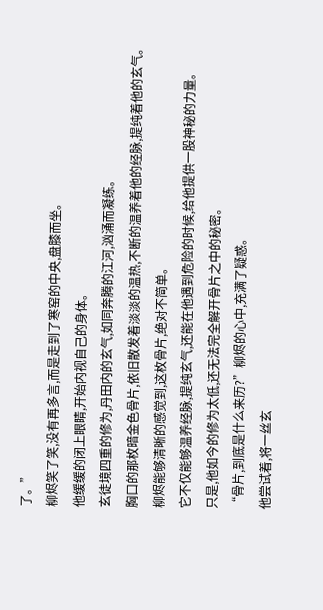了。”
柳烬笑了笑,没有再多言,而是走到了寒窑的中央,盘膝而坐。
他缓缓的闭上眼睛,开始内视自己的身体。
玄徒境四重的修为,丹田内的玄气,如同奔腾的江河,汹涌而凝练。
胸口的那枚暗金色骨片,依旧散发着淡淡的温热,不断的温养着他的经脉,提纯着他的玄气。
柳烬能够清晰的感觉到,这枚骨片,绝对不简单。
它不仅能够温养经脉,提纯玄气,还能在他遇到危险的时候,给他提供一股神秘的力量。
只是,他如今的修为太低,还无法完全解开骨片之中的秘密。
“骨片,到底是什么来历?”柳烬的心中,充满了疑惑。
他尝试着,将一丝玄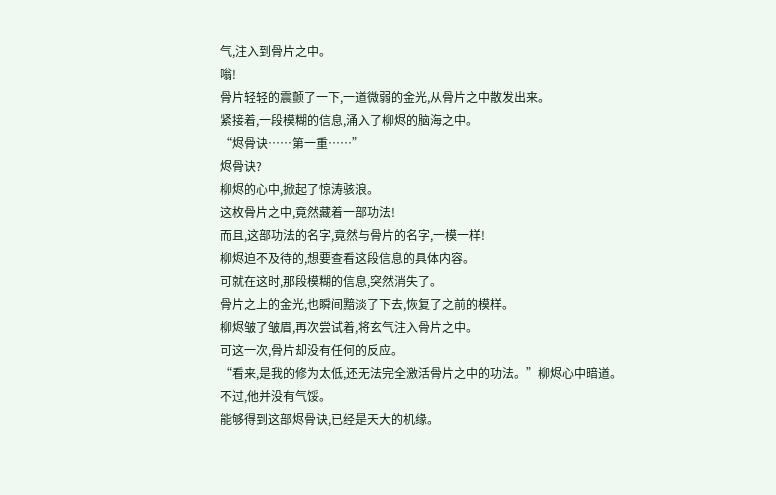气,注入到骨片之中。
嗡!
骨片轻轻的震颤了一下,一道微弱的金光,从骨片之中散发出来。
紧接着,一段模糊的信息,涌入了柳烬的脑海之中。
“烬骨诀……第一重……”
烬骨诀?
柳烬的心中,掀起了惊涛骇浪。
这枚骨片之中,竟然藏着一部功法!
而且,这部功法的名字,竟然与骨片的名字,一模一样!
柳烬迫不及待的,想要查看这段信息的具体内容。
可就在这时,那段模糊的信息,突然消失了。
骨片之上的金光,也瞬间黯淡了下去,恢复了之前的模样。
柳烬皱了皱眉,再次尝试着,将玄气注入骨片之中。
可这一次,骨片却没有任何的反应。
“看来,是我的修为太低,还无法完全激活骨片之中的功法。”柳烬心中暗道。
不过,他并没有气馁。
能够得到这部烬骨诀,已经是天大的机缘。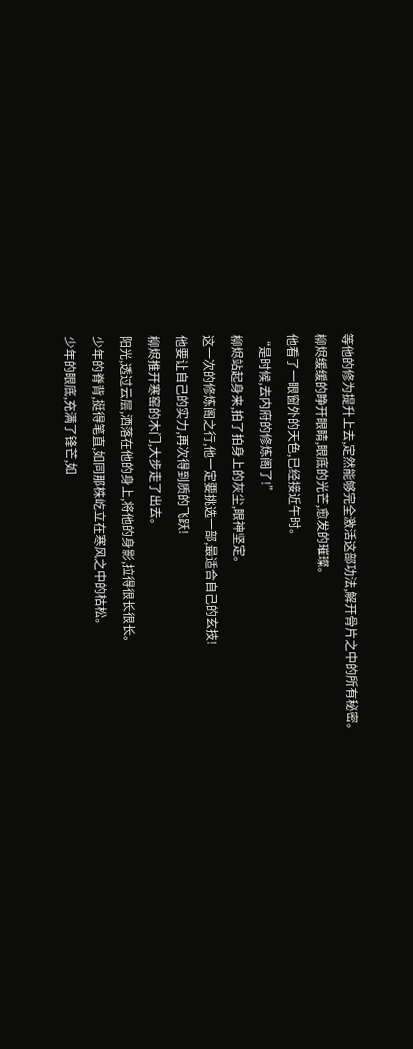等他的修为提升上去,定然能够完全激活这部功法,解开骨片之中的所有秘密。
柳烬缓缓的睁开眼睛,眼底的光芒,愈发的璀璨。
他看了一眼窗外的天色,已经接近午时。
“是时候,去内府的修炼阁了!”
柳烬站起身来,拍了拍身上的灰尘,眼神坚定。
这一次的修炼阁之行,他一定要挑选一部,最适合自己的玄技!
他要让自己的实力,再次得到质的飞跃!
柳烬推开寒窑的木门,大步走了出去。
阳光,透过云层,洒落在他的身上,将他的身影,拉得很长很长。
少年的脊背,挺得笔直,如同那株屹立在寒风之中的枯松。
少年的眼底,充满了锋芒,如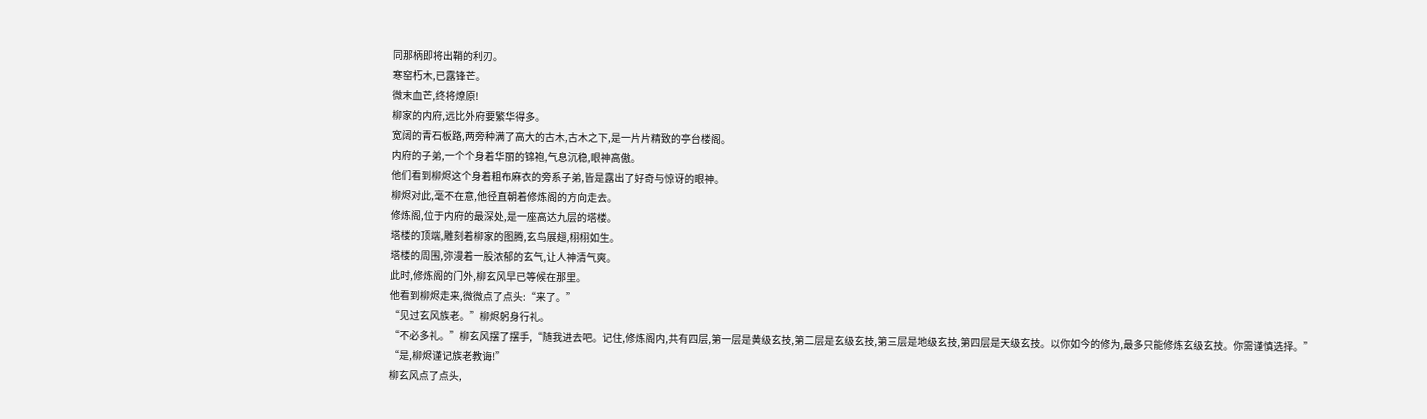同那柄即将出鞘的利刃。
寒窑朽木,已露锋芒。
微末血芒,终将燎原!
柳家的内府,远比外府要繁华得多。
宽阔的青石板路,两旁种满了高大的古木,古木之下,是一片片精致的亭台楼阁。
内府的子弟,一个个身着华丽的锦袍,气息沉稳,眼神高傲。
他们看到柳烬这个身着粗布麻衣的旁系子弟,皆是露出了好奇与惊讶的眼神。
柳烬对此,毫不在意,他径直朝着修炼阁的方向走去。
修炼阁,位于内府的最深处,是一座高达九层的塔楼。
塔楼的顶端,雕刻着柳家的图腾,玄鸟展翅,栩栩如生。
塔楼的周围,弥漫着一股浓郁的玄气,让人神清气爽。
此时,修炼阁的门外,柳玄风早已等候在那里。
他看到柳烬走来,微微点了点头:“来了。”
“见过玄风族老。”柳烬躬身行礼。
“不必多礼。”柳玄风摆了摆手,“随我进去吧。记住,修炼阁内,共有四层,第一层是黄级玄技,第二层是玄级玄技,第三层是地级玄技,第四层是天级玄技。以你如今的修为,最多只能修炼玄级玄技。你需谨慎选择。”
“是,柳烬谨记族老教诲!”
柳玄风点了点头,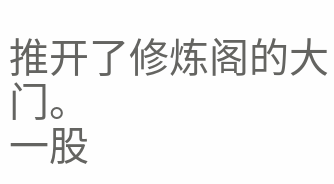推开了修炼阁的大门。
一股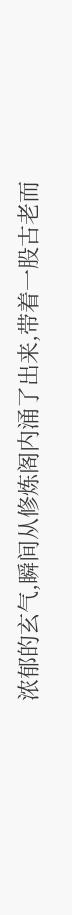浓郁的玄气,瞬间从修炼阁内涌了出来,带着一股古老而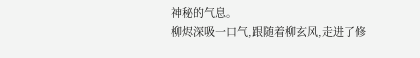神秘的气息。
柳烬深吸一口气,跟随着柳玄风,走进了修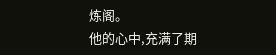炼阁。
他的心中,充满了期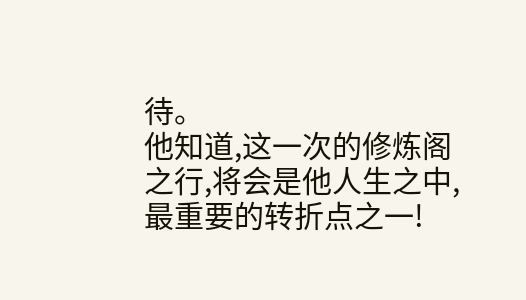待。
他知道,这一次的修炼阁之行,将会是他人生之中,最重要的转折点之一!